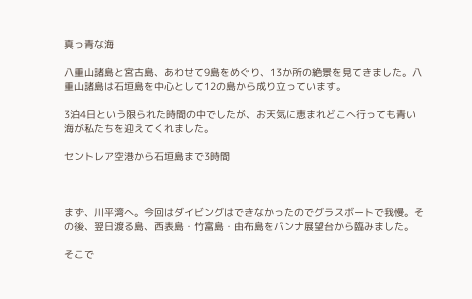真っ青な海

八重山諸島と宮古島、あわせて9島をめぐり、13か所の絶景を見てきました。八重山諸島は石垣島を中心として12の島から成り立っています。

3泊4日という限られた時間の中でしたが、お天気に恵まれどこへ行っても青い海が私たちを迎えてくれました。

セントレア空港から石垣島まで3時間



まず、川平湾へ。今回はダイビングはできなかったのでグラスボートで我慢。その後、翌日渡る島、西表島・竹富島・由布島をバンナ展望台から臨みました。

そこで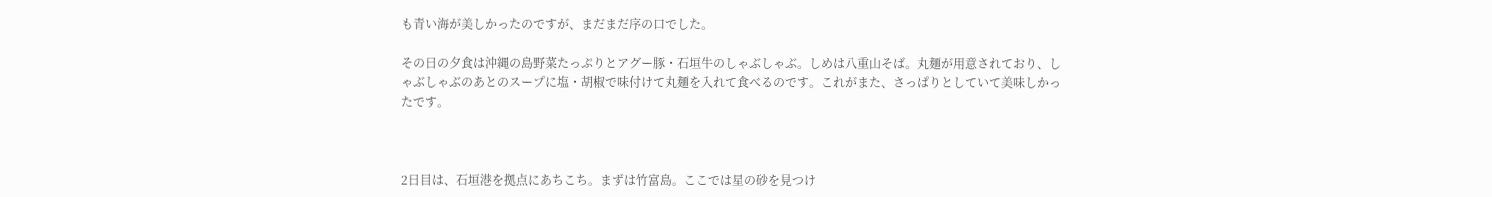も青い海が美しかったのですが、まだまだ序の口でした。

その日の夕食は沖縄の島野菜たっぷりとアグー豚・石垣牛のしゃぶしゃぶ。しめは八重山そば。丸麺が用意されており、しゃぶしゃぶのあとのスープに塩・胡椒で味付けて丸麺を入れて食べるのです。これがまた、さっぱりとしていて美味しかったです。



2日目は、石垣港を拠点にあちこち。まずは竹富島。ここでは星の砂を見つけ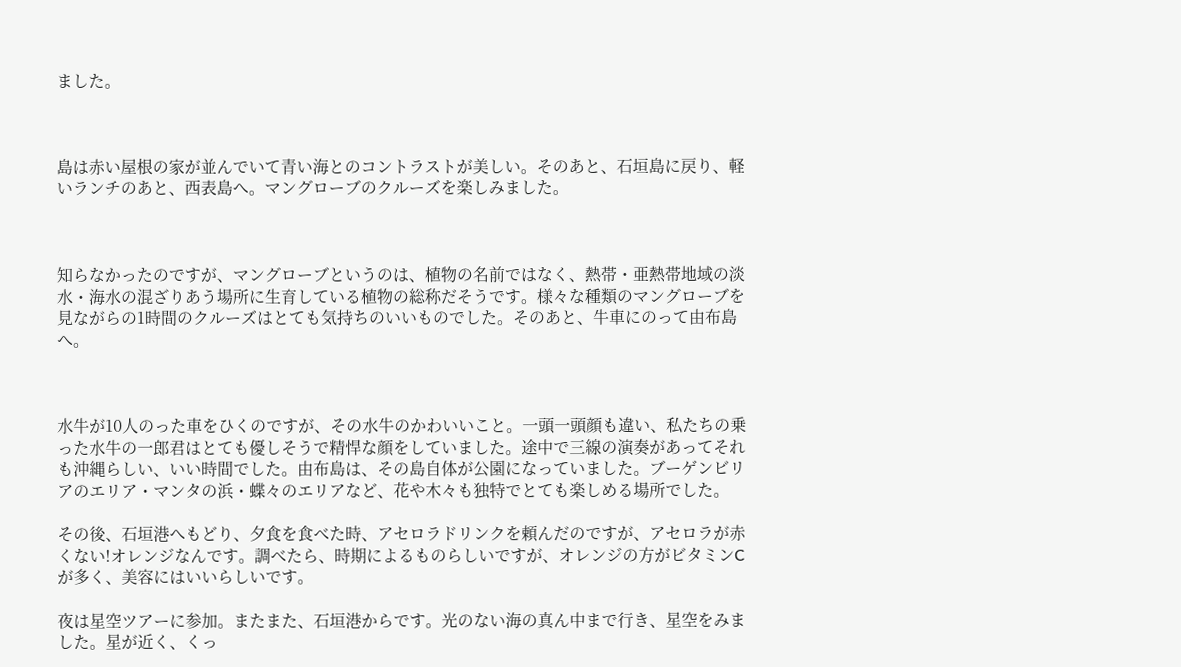ました。



島は赤い屋根の家が並んでいて青い海とのコントラストが美しい。そのあと、石垣島に戻り、軽いランチのあと、西表島へ。マングローブのクルーズを楽しみました。



知らなかったのですが、マングローブというのは、植物の名前ではなく、熱帯・亜熱帯地域の淡水・海水の混ざりあう場所に生育している植物の総称だそうです。様々な種類のマングローブを見ながらの1時間のクルーズはとても気持ちのいいものでした。そのあと、牛車にのって由布島へ。



水牛が10人のった車をひくのですが、その水牛のかわいいこと。一頭一頭顔も違い、私たちの乗った水牛の一郎君はとても優しそうで精悍な顔をしていました。途中で三線の演奏があってそれも沖縄らしい、いい時間でした。由布島は、その島自体が公園になっていました。ブーゲンビリアのエリア・マンタの浜・蝶々のエリアなど、花や木々も独特でとても楽しめる場所でした。

その後、石垣港へもどり、夕食を食べた時、アセロラドリンクを頼んだのですが、アセロラが赤くない!オレンジなんです。調べたら、時期によるものらしいですが、オレンジの方がビタミンCが多く、美容にはいいらしいです。

夜は星空ツアーに参加。またまた、石垣港からです。光のない海の真ん中まで行き、星空をみました。星が近く、くっ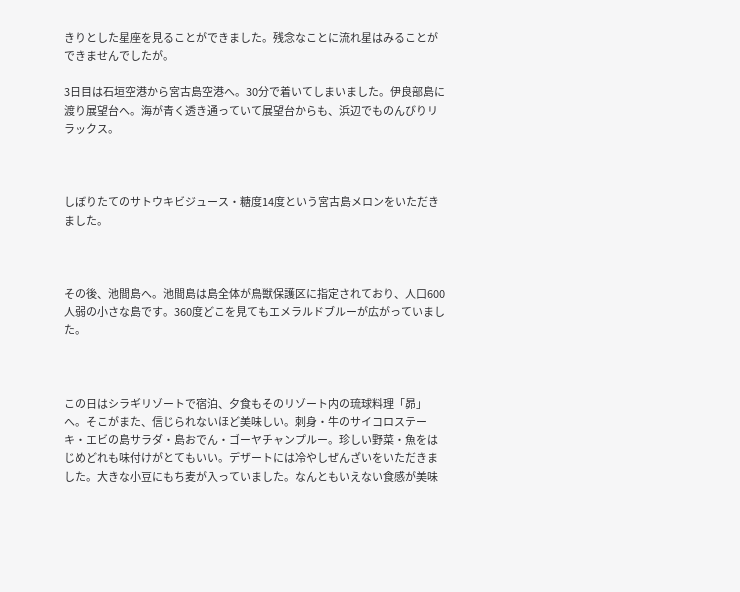きりとした星座を見ることができました。残念なことに流れ星はみることができませんでしたが。

3日目は石垣空港から宮古島空港へ。30分で着いてしまいました。伊良部島に渡り展望台へ。海が青く透き通っていて展望台からも、浜辺でものんびりリラックス。



しぼりたてのサトウキビジュース・糖度14度という宮古島メロンをいただきました。



その後、池間島へ。池間島は島全体が鳥獣保護区に指定されており、人口600人弱の小さな島です。360度どこを見てもエメラルドブルーが広がっていました。



この日はシラギリゾートで宿泊、夕食もそのリゾート内の琉球料理「昴」へ。そこがまた、信じられないほど美味しい。刺身・牛のサイコロステーキ・エビの島サラダ・島おでん・ゴーヤチャンプルー。珍しい野菜・魚をはじめどれも味付けがとてもいい。デザートには冷やしぜんざいをいただきました。大きな小豆にもち麦が入っていました。なんともいえない食感が美味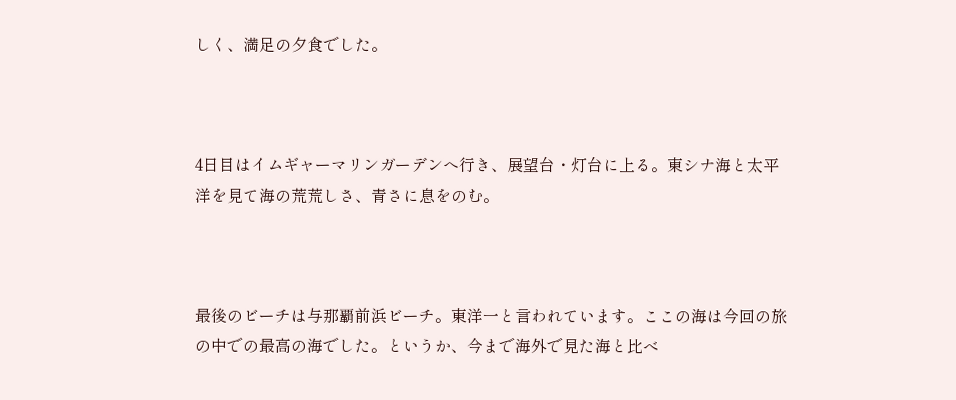しく、満足の夕食でした。



4日目はイムギャーマリンガーデンへ行き、展望台・灯台に上る。東シナ海と太平洋を見て海の荒荒しさ、青さに息をのむ。



最後のビーチは与那覇前浜ビーチ。東洋一と言われています。ここの海は今回の旅の中での最高の海でした。というか、今まで海外で見た海と比べ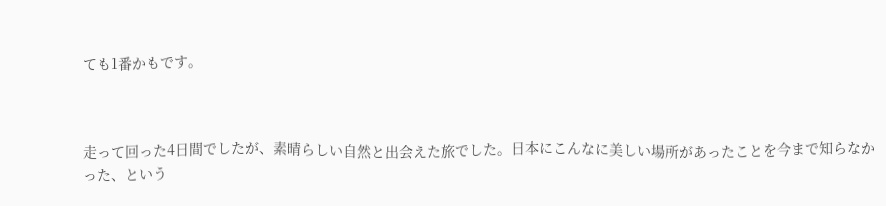ても1番かもです。



走って回った4日間でしたが、素晴らしい自然と出会えた旅でした。日本にこんなに美しい場所があったことを今まで知らなかった、という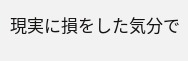現実に損をした気分で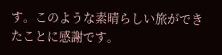す。このような素晴らしい旅ができたことに感謝です。